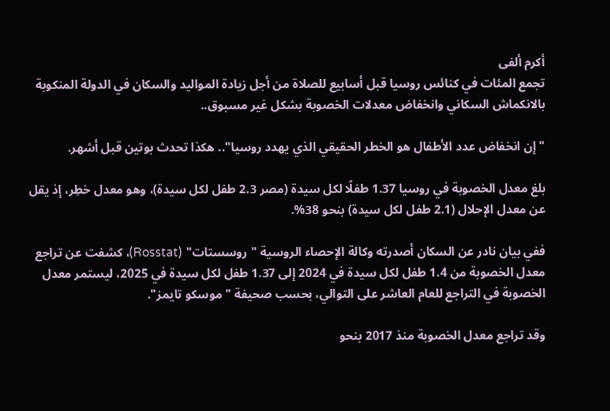أكرم ألفى
تجمع المئات في كنائس روسيا قبل أسابيع للصلاة من أجل زيادة المواليد والسكان في الدولة المنكوبة بالانكماش السكاني وانخفاض معدلات الخصوبة بشكل غير مسبوق..

"إن انخفاض عدد الأطفال هو الخطر الحقيقي الذي يهدد روسيا".. هكذا تحدث بوتين قبل أشهر.

بلغ معدل الخصوبة في روسيا 1.37 طفلًا لكل سيدة (مصر 2.3 طفل لكل سيدة)، وهو معدل خطِر، إذ يقل عن معدل الإحلال (2.1 طفل لكل سيدة) بنحو 38%.

ففي بيان نادر عن السكان أصدرته وكالة الإحصاء الروسية "روسستات" (Rosstat)، كشفت عن تراجع معدل الخصوبة من 1.4 طفل لكل سيدة في 2024 إلى 1.37 طفل لكل سيدة في 2025، ليستمر معدل الخصوبة في التراجع للعام العاشر على التوالي، بحسب صحيفة "موسكو تايمز".

وقد تراجع معدل الخصوبة منذ 2017 بنحو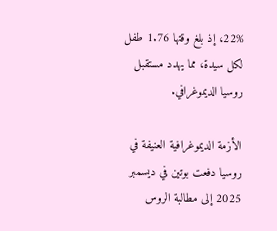22%، إذ بلغ وقتها 1.76 طفل لكل سيدة، مما يهدد مستقبل روسيا الديموغرافي.

الأزمة الديموغرافية العنيفة في روسيا دفعت بوتين في ديسمبر 2025 إلى مطالبة الروس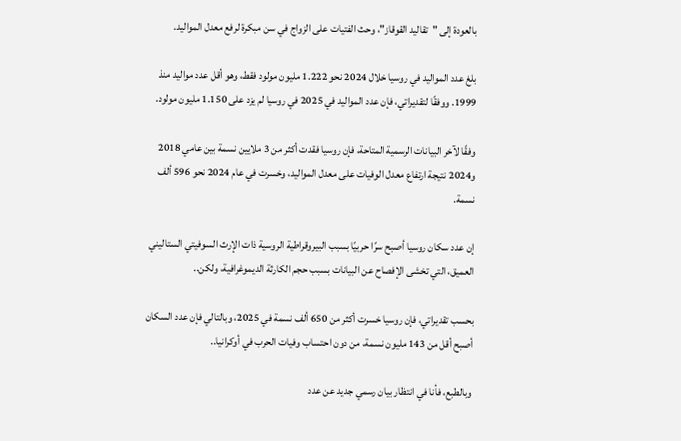بالعودة إلى "تقاليد القوقاز"، وحث الفتيات على الزواج في سن مبكرة لرفع معدل المواليد.

بلغ عدد المواليد في روسيا خلال 2024 نحو 1.222 مليون مولود فقط، وهو أقل عدد مواليد منذ 1999. ووفقًا لتقديراتي، فإن عدد المواليد في 2025 في روسيا لم يزد على 1.150 مليون مولود.

وفقًا لآخر البيانات الرسمية المتاحة، فإن روسيا فقدت أكثر من 3 ملايين نسمة بين عامي 2018 و2024 نتيجة ارتفاع معدل الوفيات على معدل المواليد، وخسرت في عام 2024 نحو 596 ألف نسمة.

إن عدد سكان روسيا أصبح سرًا حربيًا بسبب البيروقراطية الروسية ذات الإرث السوفيتي الستاليني العميق، التي تخشى الإفصاح عن البيانات بسبب حجم الكارثة الديموغرافية، ولكن..

بحسب تقديراتي، فإن روسيا خسرت أكثر من 650 ألف نسمة في 2025، وبالتالي فإن عدد السكان أصبح أقل من 143 مليون نسمة، من دون احتساب وفيات الحرب في أوكرانيا..

وبالطبع، فأنا في انتظار بيان رسمي جديد عن عدد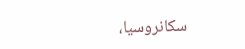سكانروسيا،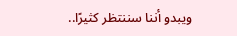ويبدو أننا سننتظر كثيرًا..